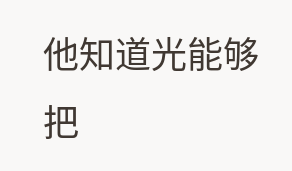他知道光能够把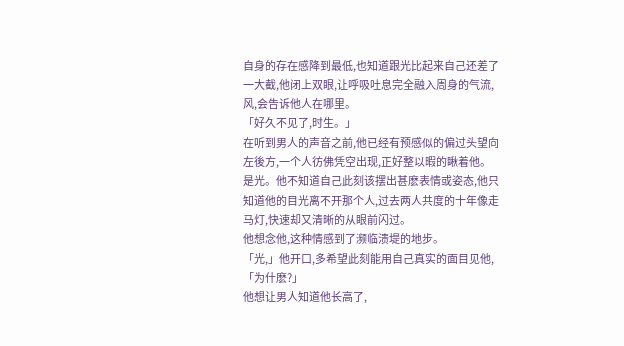自身的存在感降到最低,也知道跟光比起来自己还差了一大截,他闭上双眼,让呼吸吐息完全融入周身的气流,风,会告诉他人在哪里。
「好久不见了,时生。」
在听到男人的声音之前,他已经有预感似的偏过头望向左後方,一个人彷佛凭空出现,正好整以暇的瞅着他。
是光。他不知道自己此刻该摆出甚麽表情或姿态,他只知道他的目光离不开那个人,过去两人共度的十年像走马灯,快速却又清晰的从眼前闪过。
他想念他,这种情感到了濒临溃堤的地步。
「光,」他开口,多希望此刻能用自己真实的面目见他,「为什麽?」
他想让男人知道他长高了,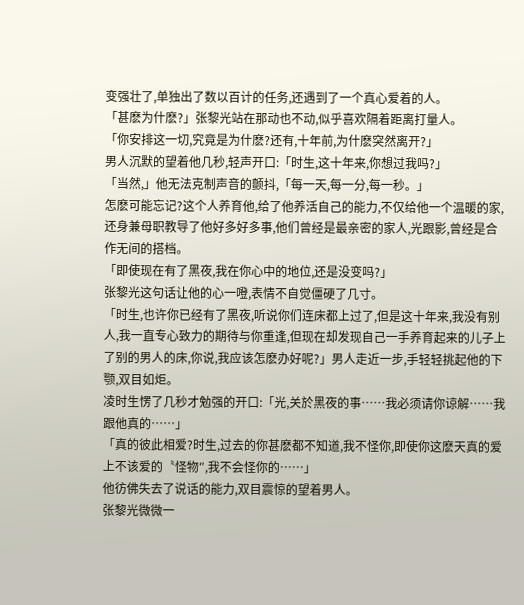变强壮了,单独出了数以百计的任务,还遇到了一个真心爱着的人。
「甚麽为什麽?」张黎光站在那动也不动,似乎喜欢隔着距离打量人。
「你安排这一切,究竟是为什麽?还有,十年前,为什麽突然离开?」
男人沉默的望着他几秒,轻声开口:「时生,这十年来,你想过我吗?」
「当然,」他无法克制声音的颤抖,「每一天,每一分,每一秒。」
怎麽可能忘记?这个人养育他,给了他养活自己的能力,不仅给他一个温暖的家,还身兼母职教导了他好多好多事,他们曾经是最亲密的家人,光跟影,曾经是合作无间的搭档。
「即使现在有了黑夜,我在你心中的地位,还是没变吗?」
张黎光这句话让他的心一噔,表情不自觉僵硬了几寸。
「时生,也许你已经有了黑夜,听说你们连床都上过了,但是这十年来,我没有别人,我一直专心致力的期待与你重逢,但现在却发现自己一手养育起来的儿子上了别的男人的床,你说,我应该怎麽办好呢?」男人走近一步,手轻轻挑起他的下颚,双目如炬。
凌时生愣了几秒才勉强的开口:「光,关於黑夜的事……我必须请你谅解……我跟他真的……」
「真的彼此相爱?时生,过去的你甚麽都不知道,我不怪你,即使你这麽天真的爱上不该爱的〝怪物″,我不会怪你的……」
他彷佛失去了说话的能力,双目震惊的望着男人。
张黎光微微一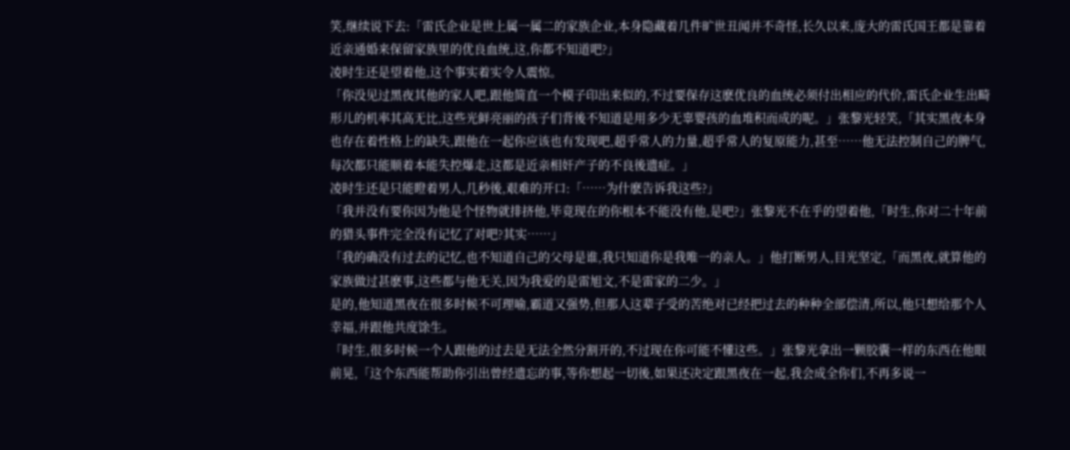笑,继续说下去:「雷氏企业是世上属一属二的家族企业,本身隐藏着几件旷世丑闻并不奇怪,长久以来,庞大的雷氏国王都是靠着近亲通婚来保留家族里的优良血统,这,你都不知道吧?」
凌时生还是望着他,这个事实着实令人震惊。
「你没见过黑夜其他的家人吧,跟他简直一个模子印出来似的,不过要保存这麽优良的血统必须付出相应的代价,雷氏企业生出畸形儿的机率其高无比,这些光鲜亮丽的孩子们背後不知道是用多少无辜婴孩的血堆积而成的呢。」张黎光轻笑,「其实黑夜本身也存在着性格上的缺失,跟他在一起你应该也有发现吧,超乎常人的力量,超乎常人的复原能力,甚至……他无法控制自己的脾气,每次都只能顺着本能失控爆走,这都是近亲相奸产子的不良後遗症。」
凌时生还是只能瞪着男人,几秒後,艰难的开口:「……为什麽告诉我这些?」
「我并没有要你因为他是个怪物就排挤他,毕竟现在的你根本不能没有他,是吧?」张黎光不在乎的望着他,「时生,你对二十年前的猎头事件完全没有记忆了对吧?其实……」
「我的确没有过去的记忆,也不知道自己的父母是谁,我只知道你是我唯一的亲人。」他打断男人,目光坚定,「而黑夜,就算他的家族做过甚麽事,这些都与他无关,因为我爱的是雷旭文,不是雷家的二少。」
是的,他知道黑夜在很多时候不可理喻,霸道又强势,但那人这辈子受的苦绝对已经把过去的种种全部偿清,所以,他只想给那个人幸福,并跟他共度馀生。
「时生,很多时候一个人跟他的过去是无法全然分割开的,不过现在你可能不懂这些。」张黎光拿出一颗胶囊一样的东西在他眼前晃,「这个东西能帮助你引出曾经遗忘的事,等你想起一切後,如果还决定跟黑夜在一起,我会成全你们,不再多说一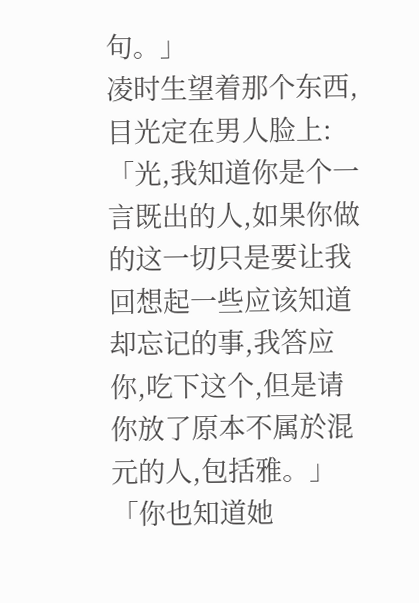句。」
凌时生望着那个东西,目光定在男人脸上:「光,我知道你是个一言既出的人,如果你做的这一切只是要让我回想起一些应该知道却忘记的事,我答应你,吃下这个,但是请你放了原本不属於混元的人,包括雅。」
「你也知道她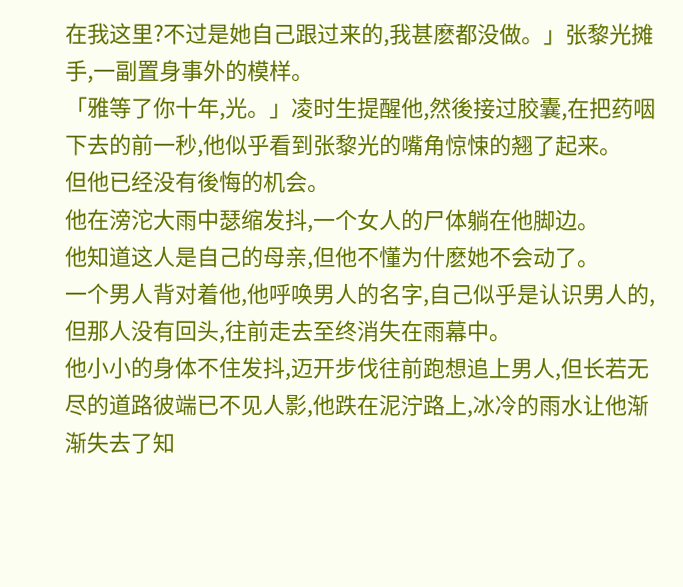在我这里?不过是她自己跟过来的,我甚麽都没做。」张黎光摊手,一副置身事外的模样。
「雅等了你十年,光。」凌时生提醒他,然後接过胶囊,在把药咽下去的前一秒,他似乎看到张黎光的嘴角惊悚的翘了起来。
但他已经没有後悔的机会。
他在滂沱大雨中瑟缩发抖,一个女人的尸体躺在他脚边。
他知道这人是自己的母亲,但他不懂为什麽她不会动了。
一个男人背对着他,他呼唤男人的名字,自己似乎是认识男人的,但那人没有回头,往前走去至终消失在雨幕中。
他小小的身体不住发抖,迈开步伐往前跑想追上男人,但长若无尽的道路彼端已不见人影,他跌在泥泞路上,冰冷的雨水让他渐渐失去了知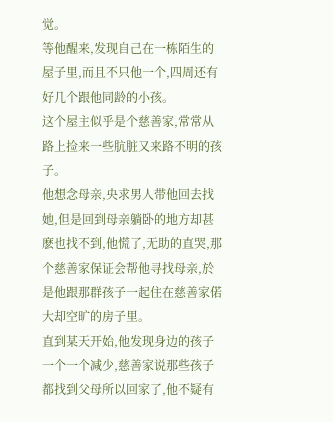觉。
等他醒来,发现自己在一栋陌生的屋子里,而且不只他一个,四周还有好几个跟他同龄的小孩。
这个屋主似乎是个慈善家,常常从路上捡来一些肮脏又来路不明的孩子。
他想念母亲,央求男人带他回去找她,但是回到母亲躺卧的地方却甚麽也找不到,他慌了,无助的直哭,那个慈善家保证会帮他寻找母亲,於是他跟那群孩子一起住在慈善家偌大却空旷的房子里。
直到某天开始,他发现身边的孩子一个一个减少,慈善家说那些孩子都找到父母所以回家了,他不疑有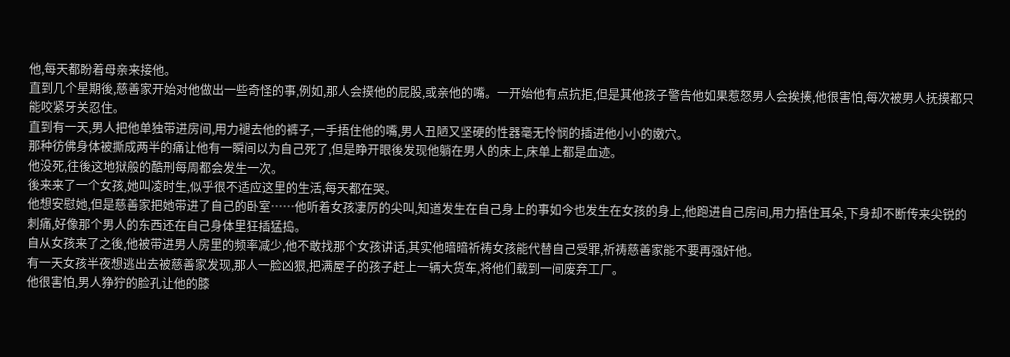他,每天都盼着母亲来接他。
直到几个星期後,慈善家开始对他做出一些奇怪的事,例如,那人会摸他的屁股,或亲他的嘴。一开始他有点抗拒,但是其他孩子警告他如果惹怒男人会挨揍,他很害怕,每次被男人抚摸都只能咬紧牙关忍住。
直到有一天,男人把他单独带进房间,用力褪去他的裤子,一手捂住他的嘴,男人丑陋又坚硬的性器毫无怜悯的插进他小小的嫩穴。
那种彷佛身体被撕成两半的痛让他有一瞬间以为自己死了,但是睁开眼後发现他躺在男人的床上,床单上都是血迹。
他没死,往後这地狱般的酷刑每周都会发生一次。
後来来了一个女孩,她叫凌时生,似乎很不适应这里的生活,每天都在哭。
他想安慰她,但是慈善家把她带进了自己的卧室……他听着女孩凄厉的尖叫,知道发生在自己身上的事如今也发生在女孩的身上,他跑进自己房间,用力捂住耳朵,下身却不断传来尖锐的刺痛,好像那个男人的东西还在自己身体里狂插猛捣。
自从女孩来了之後,他被带进男人房里的频率减少,他不敢找那个女孩讲话,其实他暗暗祈祷女孩能代替自己受罪,祈祷慈善家能不要再强奸他。
有一天女孩半夜想逃出去被慈善家发现,那人一脸凶狠,把满屋子的孩子赶上一辆大货车,将他们载到一间废弃工厂。
他很害怕,男人狰狞的脸孔让他的膝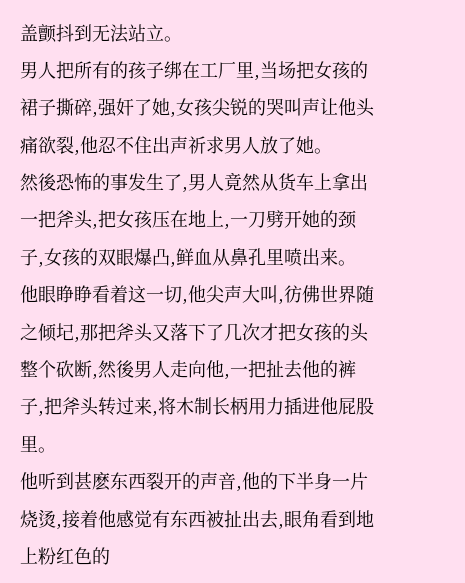盖颤抖到无法站立。
男人把所有的孩子绑在工厂里,当场把女孩的裙子撕碎,强奸了她,女孩尖锐的哭叫声让他头痛欲裂,他忍不住出声祈求男人放了她。
然後恐怖的事发生了,男人竟然从货车上拿出一把斧头,把女孩压在地上,一刀劈开她的颈子,女孩的双眼爆凸,鲜血从鼻孔里喷出来。
他眼睁睁看着这一切,他尖声大叫,彷佛世界随之倾圮,那把斧头又落下了几次才把女孩的头整个砍断,然後男人走向他,一把扯去他的裤子,把斧头转过来,将木制长柄用力插进他屁股里。
他听到甚麽东西裂开的声音,他的下半身一片烧烫,接着他感觉有东西被扯出去,眼角看到地上粉红色的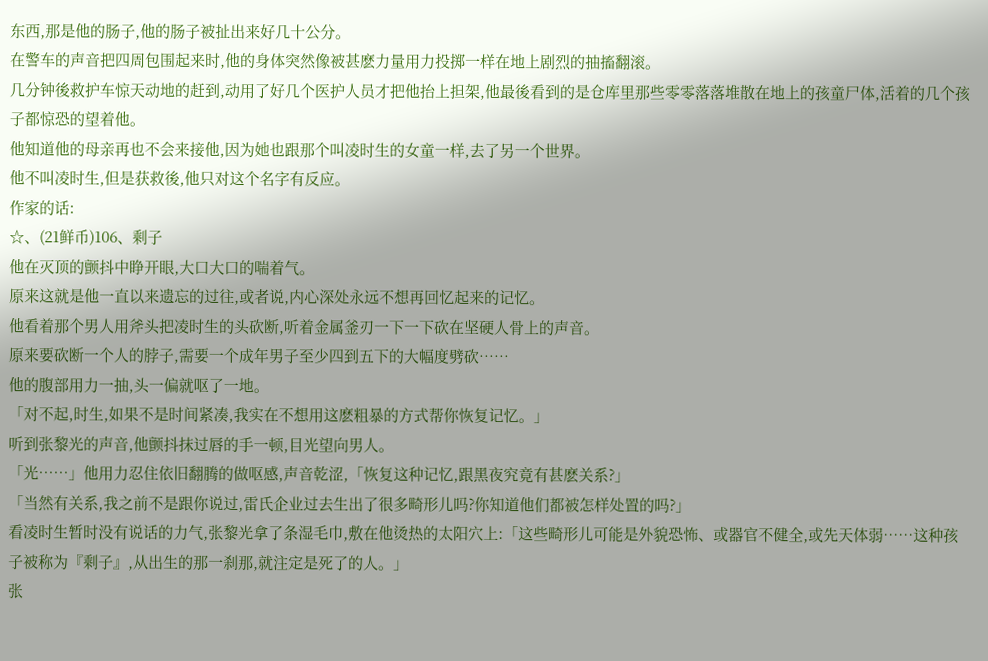东西,那是他的肠子,他的肠子被扯出来好几十公分。
在警车的声音把四周包围起来时,他的身体突然像被甚麽力量用力投掷一样在地上剧烈的抽搐翻滚。
几分钟後救护车惊天动地的赶到,动用了好几个医护人员才把他抬上担架,他最後看到的是仓库里那些零零落落堆散在地上的孩童尸体,活着的几个孩子都惊恐的望着他。
他知道他的母亲再也不会来接他,因为她也跟那个叫凌时生的女童一样,去了另一个世界。
他不叫凌时生,但是获救後,他只对这个名字有反应。
作家的话:
☆、(21鲜币)106、剩子
他在灭顶的颤抖中睁开眼,大口大口的喘着气。
原来这就是他一直以来遗忘的过往,或者说,内心深处永远不想再回忆起来的记忆。
他看着那个男人用斧头把凌时生的头砍断,听着金属釜刃一下一下砍在坚硬人骨上的声音。
原来要砍断一个人的脖子,需要一个成年男子至少四到五下的大幅度劈砍……
他的腹部用力一抽,头一偏就呕了一地。
「对不起,时生,如果不是时间紧凑,我实在不想用这麽粗暴的方式帮你恢复记忆。」
听到张黎光的声音,他颤抖抹过唇的手一顿,目光望向男人。
「光……」他用力忍住依旧翻腾的做呕感,声音乾涩,「恢复这种记忆,跟黑夜究竟有甚麽关系?」
「当然有关系,我之前不是跟你说过,雷氏企业过去生出了很多畸形儿吗?你知道他们都被怎样处置的吗?」
看凌时生暂时没有说话的力气,张黎光拿了条湿毛巾,敷在他烫热的太阳穴上:「这些畸形儿可能是外貌恐怖、或器官不健全,或先天体弱……这种孩子被称为『剩子』,从出生的那一刹那,就注定是死了的人。」
张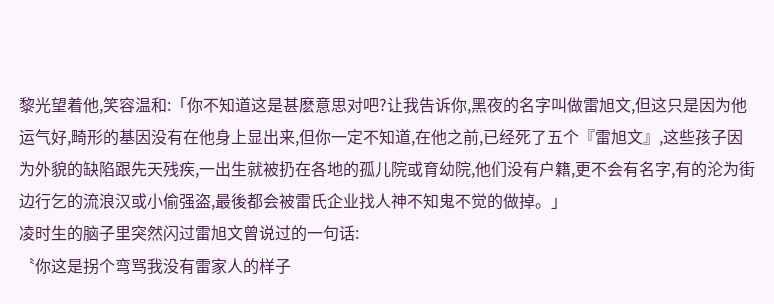黎光望着他,笑容温和:「你不知道这是甚麽意思对吧?让我告诉你,黑夜的名字叫做雷旭文,但这只是因为他运气好,畸形的基因没有在他身上显出来,但你一定不知道,在他之前,已经死了五个『雷旭文』,这些孩子因为外貌的缺陷跟先天残疾,一出生就被扔在各地的孤儿院或育幼院,他们没有户籍,更不会有名字,有的沦为街边行乞的流浪汉或小偷强盗,最後都会被雷氏企业找人神不知鬼不觉的做掉。」
凌时生的脑子里突然闪过雷旭文曾说过的一句话:
〝你这是拐个弯骂我没有雷家人的样子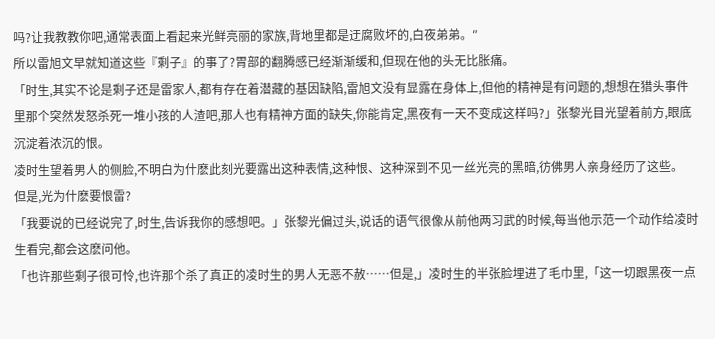吗?让我教教你吧,通常表面上看起来光鲜亮丽的家族,背地里都是迂腐败坏的,白夜弟弟。″
所以雷旭文早就知道这些『剩子』的事了?胃部的翻腾感已经渐渐缓和,但现在他的头无比胀痛。
「时生,其实不论是剩子还是雷家人,都有存在着潜藏的基因缺陷,雷旭文没有显露在身体上,但他的精神是有问题的,想想在猎头事件里那个突然发怒杀死一堆小孩的人渣吧,那人也有精神方面的缺失,你能肯定,黑夜有一天不变成这样吗?」张黎光目光望着前方,眼底沉淀着浓沉的恨。
凌时生望着男人的侧脸,不明白为什麽此刻光要露出这种表情,这种恨、这种深到不见一丝光亮的黑暗,彷佛男人亲身经历了这些。
但是,光为什麽要恨雷?
「我要说的已经说完了,时生,告诉我你的感想吧。」张黎光偏过头,说话的语气很像从前他两习武的时候,每当他示范一个动作给凌时生看完,都会这麽问他。
「也许那些剩子很可怜,也许那个杀了真正的凌时生的男人无恶不赦……但是,」凌时生的半张脸埋进了毛巾里,「这一切跟黑夜一点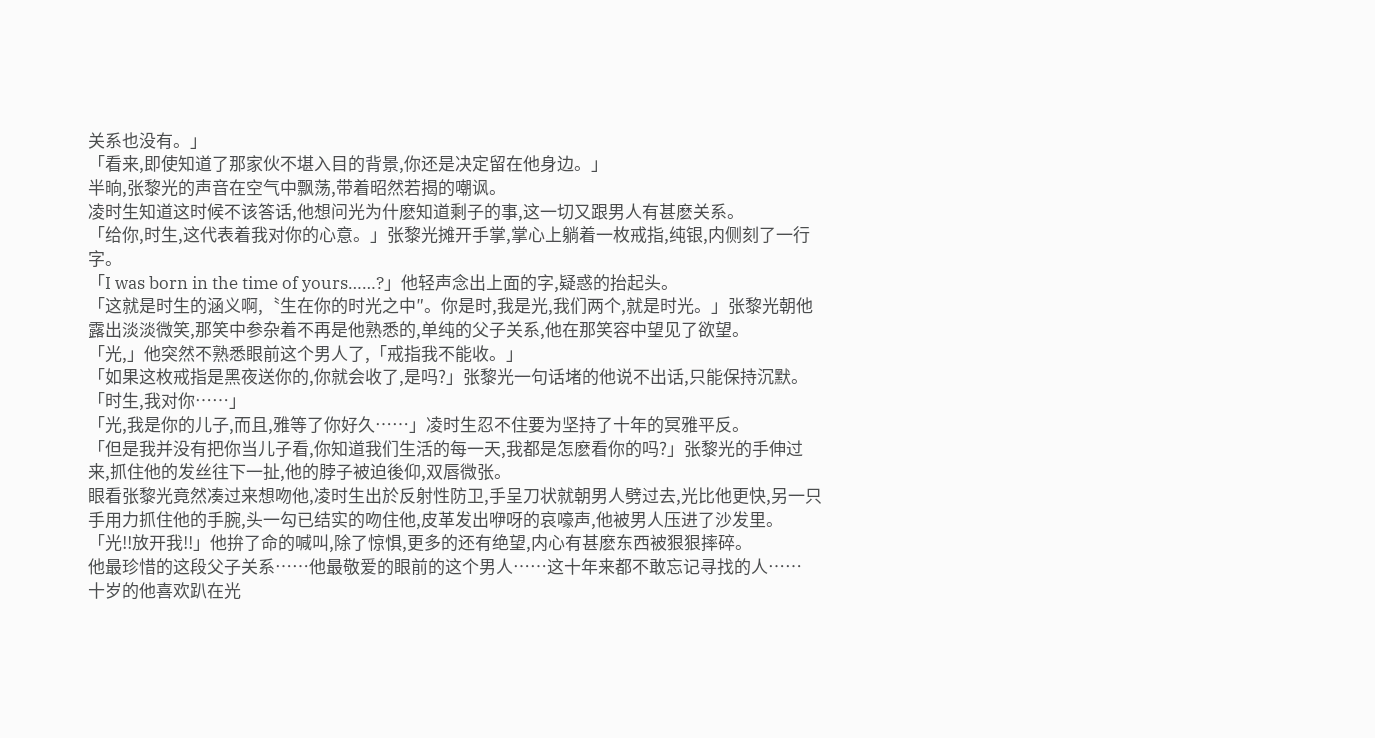关系也没有。」
「看来,即使知道了那家伙不堪入目的背景,你还是决定留在他身边。」
半晌,张黎光的声音在空气中飘荡,带着昭然若揭的嘲讽。
凌时生知道这时候不该答话,他想问光为什麽知道剩子的事,这一切又跟男人有甚麽关系。
「给你,时生,这代表着我对你的心意。」张黎光摊开手掌,掌心上躺着一枚戒指,纯银,内侧刻了一行字。
「I was born in the time of yours……?」他轻声念出上面的字,疑惑的抬起头。
「这就是时生的涵义啊,〝生在你的时光之中″。你是时,我是光,我们两个,就是时光。」张黎光朝他露出淡淡微笑,那笑中参杂着不再是他熟悉的,单纯的父子关系,他在那笑容中望见了欲望。
「光,」他突然不熟悉眼前这个男人了,「戒指我不能收。」
「如果这枚戒指是黑夜送你的,你就会收了,是吗?」张黎光一句话堵的他说不出话,只能保持沉默。
「时生,我对你……」
「光,我是你的儿子,而且,雅等了你好久……」凌时生忍不住要为坚持了十年的冥雅平反。
「但是我并没有把你当儿子看,你知道我们生活的每一天,我都是怎麽看你的吗?」张黎光的手伸过来,抓住他的发丝往下一扯,他的脖子被迫後仰,双唇微张。
眼看张黎光竟然凑过来想吻他,凌时生出於反射性防卫,手呈刀状就朝男人劈过去,光比他更快,另一只手用力抓住他的手腕,头一勾已结实的吻住他,皮革发出咿呀的哀嚎声,他被男人压进了沙发里。
「光!!放开我!!」他拚了命的喊叫,除了惊惧,更多的还有绝望,内心有甚麽东西被狠狠摔碎。
他最珍惜的这段父子关系……他最敬爱的眼前的这个男人……这十年来都不敢忘记寻找的人……
十岁的他喜欢趴在光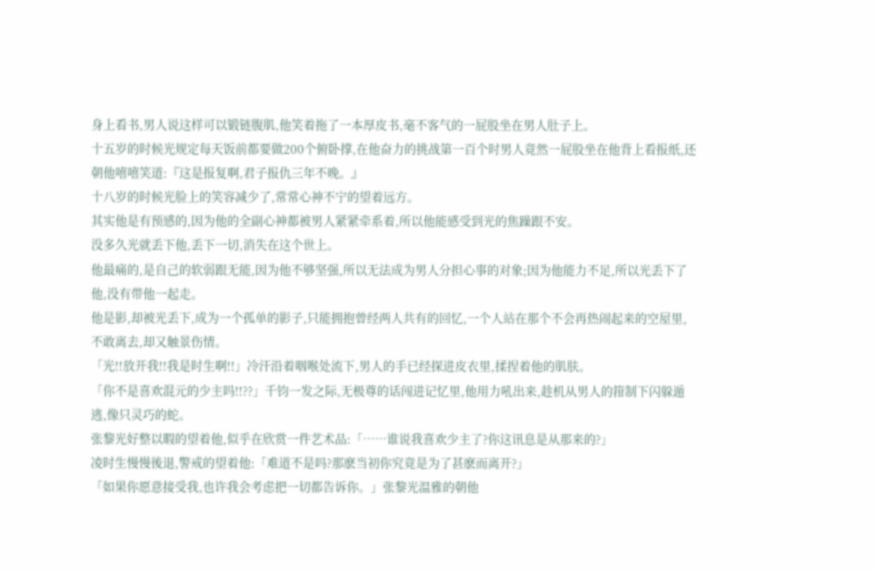身上看书,男人说这样可以锻链腹肌,他笑着拖了一本厚皮书,毫不客气的一屁股坐在男人肚子上。
十五岁的时候光规定每天饭前都要做200个俯卧撑,在他奋力的挑战第一百个时男人竟然一屁股坐在他背上看报纸,还朝他嘻嘻笑道:『这是报复啊,君子报仇三年不晚。』
十八岁的时候光脸上的笑容减少了,常常心神不宁的望着远方。
其实他是有预感的,因为他的全副心神都被男人紧紧牵系着,所以他能感受到光的焦躁跟不安。
没多久光就丢下他,丢下一切,消失在这个世上。
他最痛的,是自己的软弱跟无能,因为他不够坚强,所以无法成为男人分担心事的对象;因为他能力不足,所以光丢下了他,没有带他一起走。
他是影,却被光丢下,成为一个孤单的影子,只能拥抱曾经两人共有的回忆,一个人站在那个不会再热闹起来的空屋里,不敢离去,却又触景伤情。
「光!!放开我!!我是时生啊!!」冷汗沿着咽喉处流下,男人的手已经探进皮衣里,揉捏着他的肌肤。
「你不是喜欢混元的少主吗!!??」千钧一发之际,无极尊的话闯进记忆里,他用力吼出来,趁机从男人的箝制下闪躲遁逃,像只灵巧的蛇。
张黎光好整以暇的望着他,似乎在欣赏一件艺术品:「……谁说我喜欢少主了?你这讯息是从那来的?」
凌时生慢慢後退,警戒的望着他:「难道不是吗?那麽当初你究竟是为了甚麽而离开?」
「如果你愿意接受我,也许我会考虑把一切都告诉你。」张黎光温雅的朝他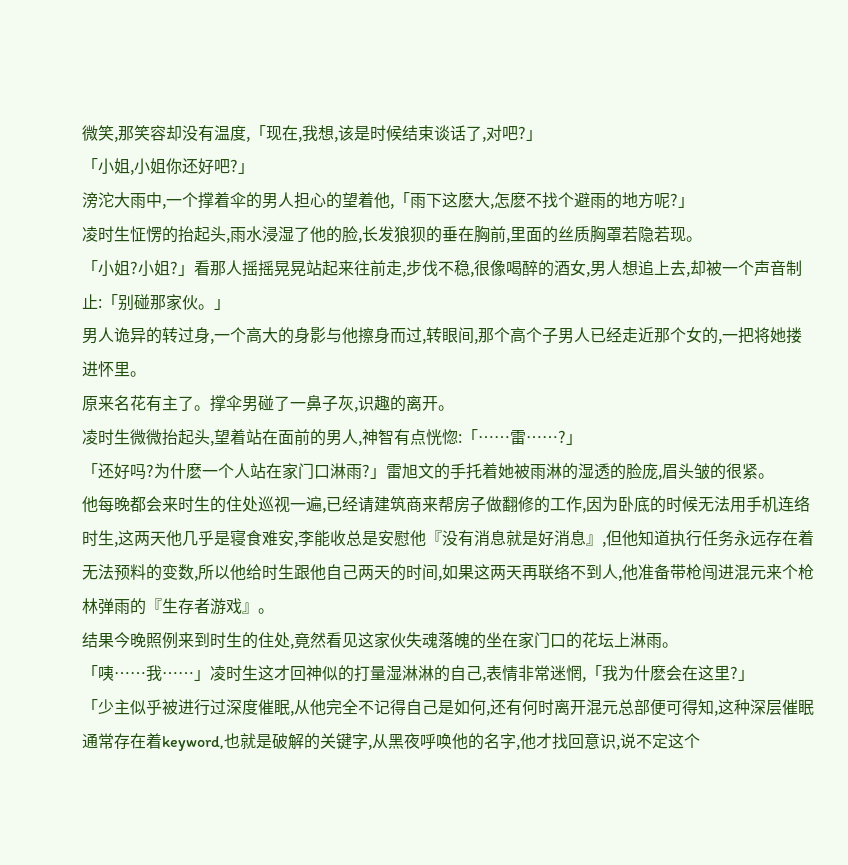微笑,那笑容却没有温度,「现在,我想,该是时候结束谈话了,对吧?」
「小姐,小姐你还好吧?」
滂沱大雨中,一个撑着伞的男人担心的望着他,「雨下这麽大,怎麽不找个避雨的地方呢?」
凌时生怔愣的抬起头,雨水浸湿了他的脸,长发狼狈的垂在胸前,里面的丝质胸罩若隐若现。
「小姐?小姐?」看那人摇摇晃晃站起来往前走,步伐不稳,很像喝醉的酒女,男人想追上去,却被一个声音制止:「别碰那家伙。」
男人诡异的转过身,一个高大的身影与他擦身而过,转眼间,那个高个子男人已经走近那个女的,一把将她搂进怀里。
原来名花有主了。撑伞男碰了一鼻子灰,识趣的离开。
凌时生微微抬起头,望着站在面前的男人,神智有点恍惚:「……雷……?」
「还好吗?为什麽一个人站在家门口淋雨?」雷旭文的手托着她被雨淋的湿透的脸庞,眉头皱的很紧。
他每晚都会来时生的住处巡视一遍,已经请建筑商来帮房子做翻修的工作,因为卧底的时候无法用手机连络时生,这两天他几乎是寝食难安,李能收总是安慰他『没有消息就是好消息』,但他知道执行任务永远存在着无法预料的变数,所以他给时生跟他自己两天的时间,如果这两天再联络不到人,他准备带枪闯进混元来个枪林弹雨的『生存者游戏』。
结果今晚照例来到时生的住处,竟然看见这家伙失魂落魄的坐在家门口的花坛上淋雨。
「咦……我……」凌时生这才回神似的打量湿淋淋的自己,表情非常迷惘,「我为什麽会在这里?」
「少主似乎被进行过深度催眠,从他完全不记得自己是如何,还有何时离开混元总部便可得知,这种深层催眠通常存在着keyword,也就是破解的关键字,从黑夜呼唤他的名字,他才找回意识,说不定这个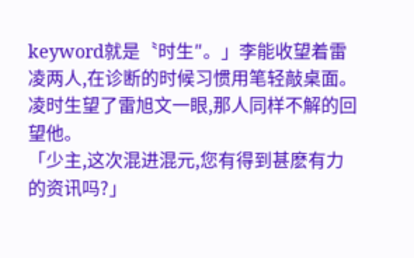keyword就是〝时生″。」李能收望着雷凌两人,在诊断的时候习惯用笔轻敲桌面。
凌时生望了雷旭文一眼,那人同样不解的回望他。
「少主,这次混进混元,您有得到甚麽有力的资讯吗?」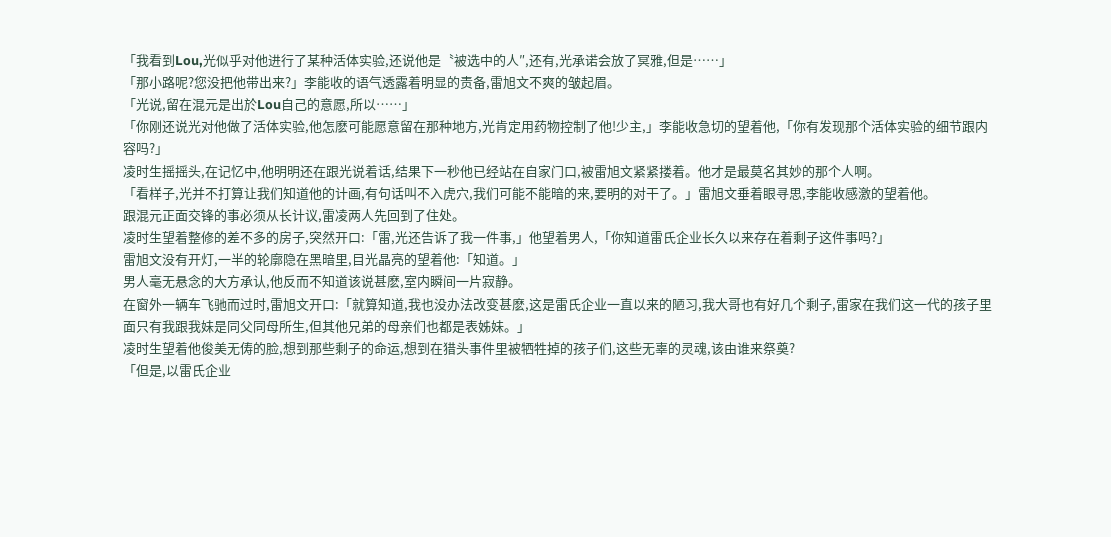「我看到Lou,光似乎对他进行了某种活体实验,还说他是〝被选中的人″,还有,光承诺会放了冥雅,但是……」
「那小路呢?您没把他带出来?」李能收的语气透露着明显的责备,雷旭文不爽的皱起眉。
「光说,留在混元是出於Lou自己的意愿,所以……」
「你刚还说光对他做了活体实验,他怎麽可能愿意留在那种地方,光肯定用药物控制了他!少主,」李能收急切的望着他,「你有发现那个活体实验的细节跟内容吗?」
凌时生摇摇头,在记忆中,他明明还在跟光说着话,结果下一秒他已经站在自家门口,被雷旭文紧紧搂着。他才是最莫名其妙的那个人啊。
「看样子,光并不打算让我们知道他的计画,有句话叫不入虎穴,我们可能不能暗的来,要明的对干了。」雷旭文垂着眼寻思,李能收感激的望着他。
跟混元正面交锋的事必须从长计议,雷凌两人先回到了住处。
凌时生望着整修的差不多的房子,突然开口:「雷,光还告诉了我一件事,」他望着男人,「你知道雷氏企业长久以来存在着剩子这件事吗?」
雷旭文没有开灯,一半的轮廓隐在黑暗里,目光晶亮的望着他:「知道。」
男人毫无悬念的大方承认,他反而不知道该说甚麽,室内瞬间一片寂静。
在窗外一辆车飞驰而过时,雷旭文开口:「就算知道,我也没办法改变甚麽,这是雷氏企业一直以来的陋习,我大哥也有好几个剩子,雷家在我们这一代的孩子里面只有我跟我妹是同父同母所生,但其他兄弟的母亲们也都是表姊妹。」
凌时生望着他俊美无俦的脸,想到那些剩子的命运,想到在猎头事件里被牺牲掉的孩子们,这些无辜的灵魂,该由谁来祭奠?
「但是,以雷氏企业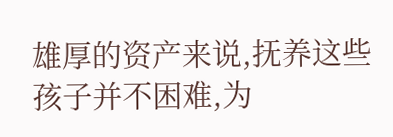雄厚的资产来说,抚养这些孩子并不困难,为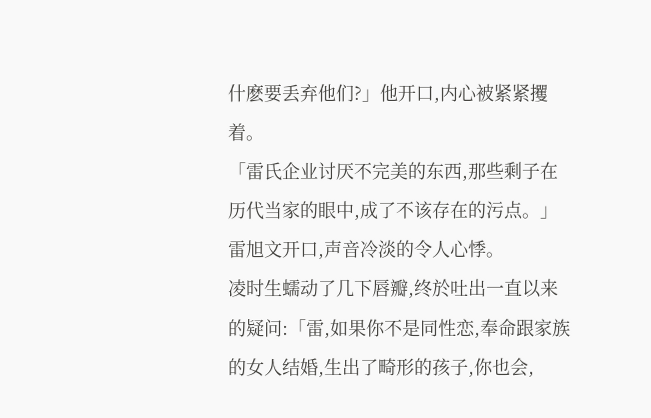什麽要丢弃他们?」他开口,内心被紧紧攫着。
「雷氏企业讨厌不完美的东西,那些剩子在历代当家的眼中,成了不该存在的污点。」雷旭文开口,声音冷淡的令人心悸。
凌时生蠕动了几下唇瓣,终於吐出一直以来的疑问:「雷,如果你不是同性恋,奉命跟家族的女人结婚,生出了畸形的孩子,你也会,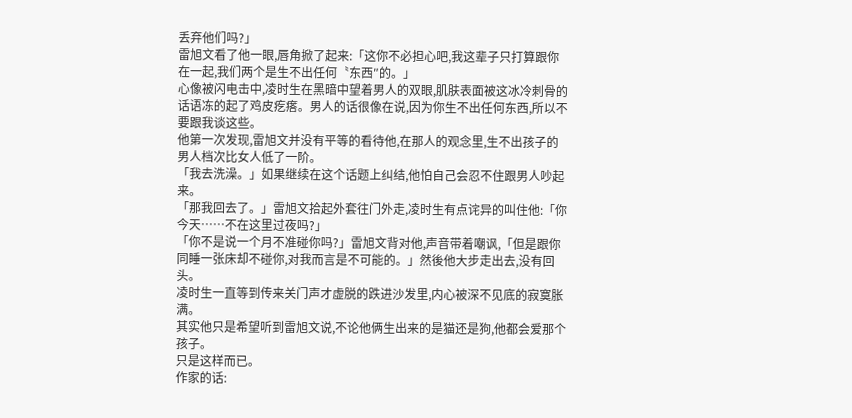丢弃他们吗?」
雷旭文看了他一眼,唇角掀了起来:「这你不必担心吧,我这辈子只打算跟你在一起,我们两个是生不出任何〝东西″的。」
心像被闪电击中,凌时生在黑暗中望着男人的双眼,肌肤表面被这冰冷刺骨的话语冻的起了鸡皮疙瘩。男人的话很像在说,因为你生不出任何东西,所以不要跟我谈这些。
他第一次发现,雷旭文并没有平等的看待他,在那人的观念里,生不出孩子的男人档次比女人低了一阶。
「我去洗澡。」如果继续在这个话题上纠结,他怕自己会忍不住跟男人吵起来。
「那我回去了。」雷旭文拾起外套往门外走,凌时生有点诧异的叫住他:「你今天……不在这里过夜吗?」
「你不是说一个月不准碰你吗?」雷旭文背对他,声音带着嘲讽,「但是跟你同睡一张床却不碰你,对我而言是不可能的。」然後他大步走出去,没有回头。
凌时生一直等到传来关门声才虚脱的跌进沙发里,内心被深不见底的寂寞胀满。
其实他只是希望听到雷旭文说,不论他俩生出来的是猫还是狗,他都会爱那个孩子。
只是这样而已。
作家的话: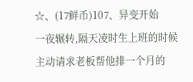☆、(17鲜币)107、异变开始
一夜辗转,隔天凌时生上班的时候主动请求老板帮他排一个月的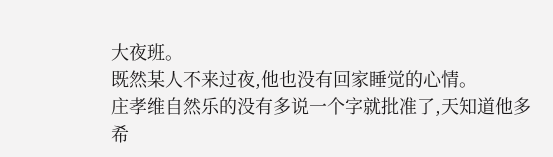大夜班。
既然某人不来过夜,他也没有回家睡觉的心情。
庄孝维自然乐的没有多说一个字就批准了,天知道他多希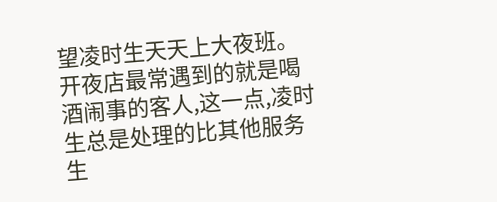望凌时生天天上大夜班。
开夜店最常遇到的就是喝酒闹事的客人,这一点,凌时生总是处理的比其他服务生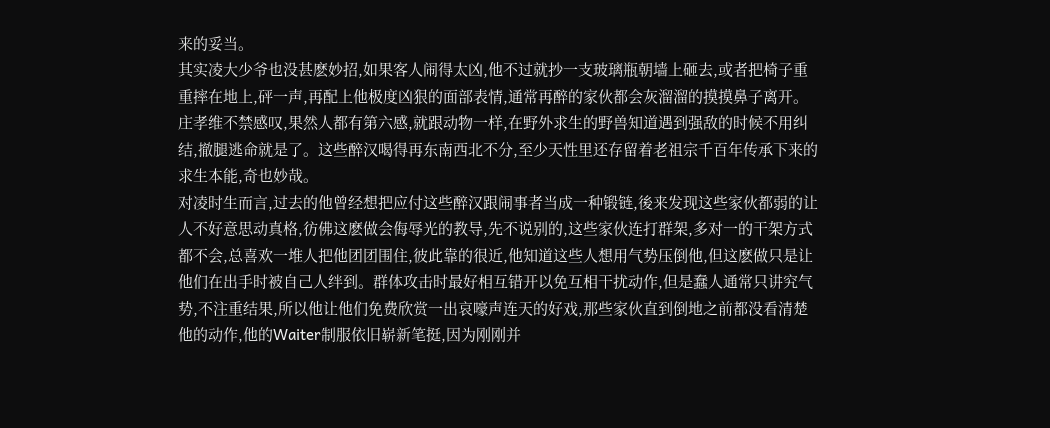来的妥当。
其实凌大少爷也没甚麽妙招,如果客人闹得太凶,他不过就抄一支玻璃瓶朝墙上砸去,或者把椅子重重摔在地上,砰一声,再配上他极度凶狠的面部表情,通常再醉的家伙都会灰溜溜的摸摸鼻子离开。
庄孝维不禁感叹,果然人都有第六感,就跟动物一样,在野外求生的野兽知道遇到强敌的时候不用纠结,撤腿逃命就是了。这些醉汉喝得再东南西北不分,至少天性里还存留着老祖宗千百年传承下来的求生本能,奇也妙哉。
对凌时生而言,过去的他曾经想把应付这些醉汉跟闹事者当成一种锻链,後来发现这些家伙都弱的让人不好意思动真格,彷佛这麽做会侮辱光的教导,先不说别的,这些家伙连打群架,多对一的干架方式都不会,总喜欢一堆人把他团团围住,彼此靠的很近,他知道这些人想用气势压倒他,但这麽做只是让他们在出手时被自己人绊到。群体攻击时最好相互错开以免互相干扰动作,但是蠢人通常只讲究气势,不注重结果,所以他让他们免费欣赏一出哀嚎声连天的好戏,那些家伙直到倒地之前都没看清楚他的动作,他的Waiter制服依旧崭新笔挺,因为刚刚并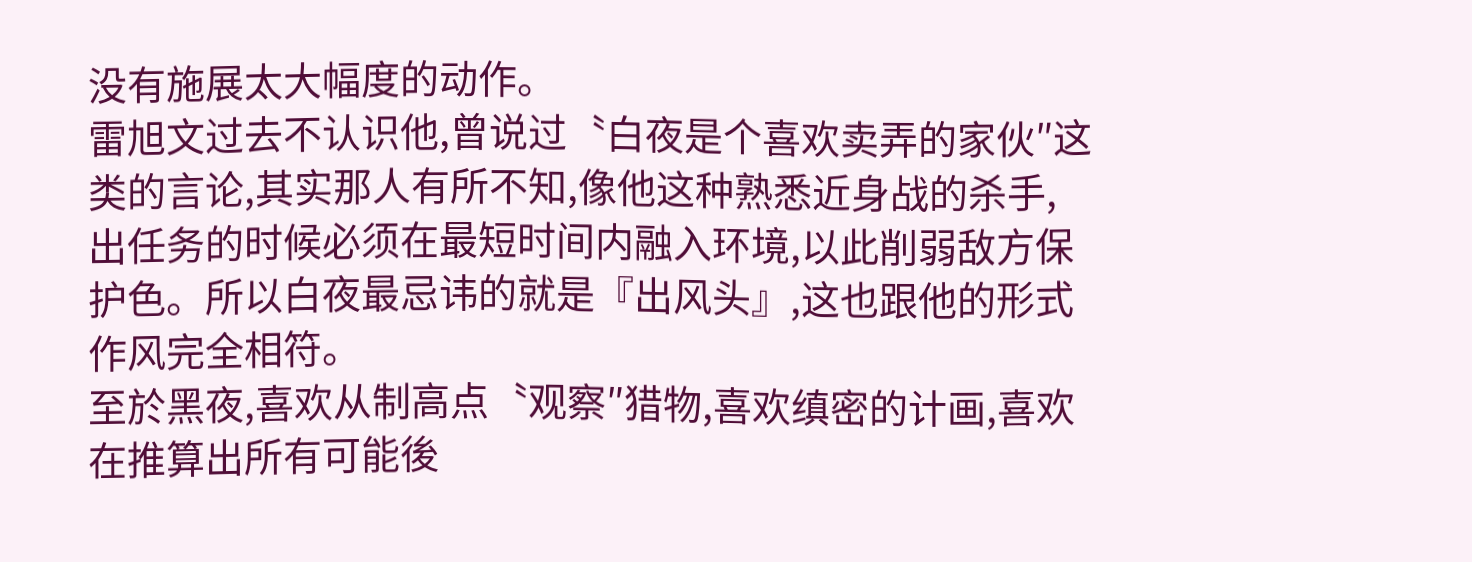没有施展太大幅度的动作。
雷旭文过去不认识他,曾说过〝白夜是个喜欢卖弄的家伙″这类的言论,其实那人有所不知,像他这种熟悉近身战的杀手,出任务的时候必须在最短时间内融入环境,以此削弱敌方保护色。所以白夜最忌讳的就是『出风头』,这也跟他的形式作风完全相符。
至於黑夜,喜欢从制高点〝观察″猎物,喜欢缜密的计画,喜欢在推算出所有可能後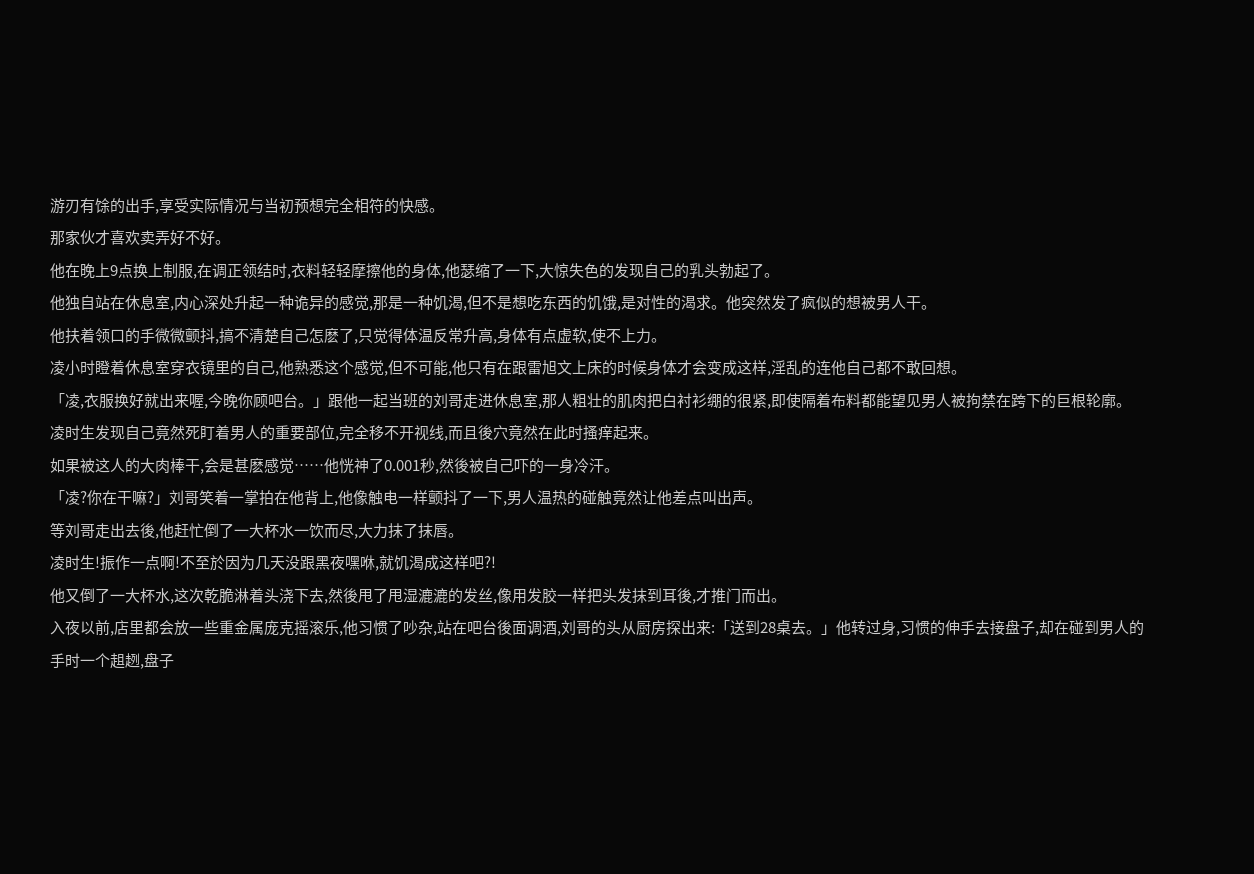游刃有馀的出手,享受实际情况与当初预想完全相符的快感。
那家伙才喜欢卖弄好不好。
他在晚上9点换上制服,在调正领结时,衣料轻轻摩擦他的身体,他瑟缩了一下,大惊失色的发现自己的乳头勃起了。
他独自站在休息室,内心深处升起一种诡异的感觉,那是一种饥渴,但不是想吃东西的饥饿,是对性的渴求。他突然发了疯似的想被男人干。
他扶着领口的手微微颤抖,搞不清楚自己怎麽了,只觉得体温反常升高,身体有点虚软,使不上力。
凌小时瞪着休息室穿衣镜里的自己,他熟悉这个感觉,但不可能,他只有在跟雷旭文上床的时候身体才会变成这样,淫乱的连他自己都不敢回想。
「凌,衣服换好就出来喔,今晚你顾吧台。」跟他一起当班的刘哥走进休息室,那人粗壮的肌肉把白衬衫绷的很紧,即使隔着布料都能望见男人被拘禁在跨下的巨根轮廓。
凌时生发现自己竟然死盯着男人的重要部位,完全移不开视线,而且後穴竟然在此时搔痒起来。
如果被这人的大肉棒干,会是甚麽感觉……他恍神了0.001秒,然後被自己吓的一身冷汗。
「凌?你在干嘛?」刘哥笑着一掌拍在他背上,他像触电一样颤抖了一下,男人温热的碰触竟然让他差点叫出声。
等刘哥走出去後,他赶忙倒了一大杯水一饮而尽,大力抹了抹唇。
凌时生!振作一点啊!不至於因为几天没跟黑夜嘿咻,就饥渴成这样吧?!
他又倒了一大杯水,这次乾脆淋着头浇下去,然後甩了甩湿漉漉的发丝,像用发胶一样把头发抹到耳後,才推门而出。
入夜以前,店里都会放一些重金属庞克摇滚乐,他习惯了吵杂,站在吧台後面调酒,刘哥的头从厨房探出来:「送到28桌去。」他转过身,习惯的伸手去接盘子,却在碰到男人的手时一个趄趔,盘子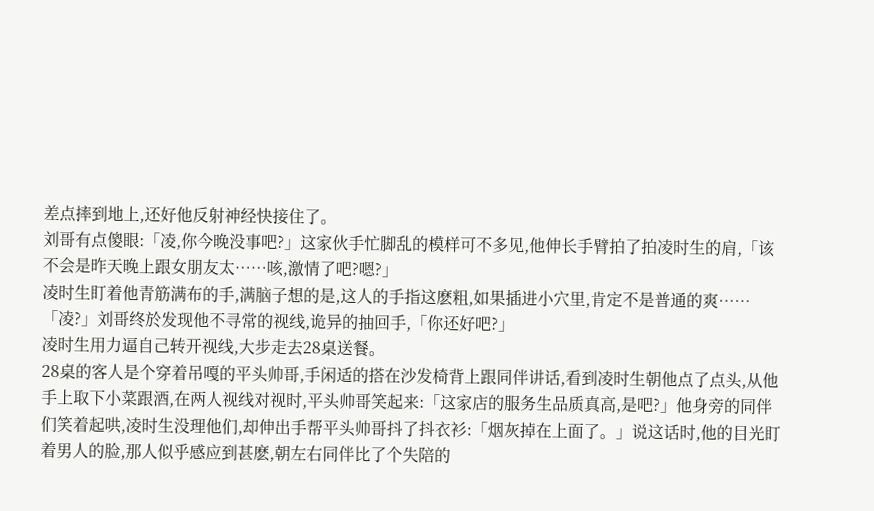差点摔到地上,还好他反射神经快接住了。
刘哥有点傻眼:「凌,你今晚没事吧?」这家伙手忙脚乱的模样可不多见,他伸长手臂拍了拍凌时生的肩,「该不会是昨天晚上跟女朋友太……咳,激情了吧?嗯?」
凌时生盯着他青筋满布的手,满脑子想的是,这人的手指这麽粗,如果插进小穴里,肯定不是普通的爽……
「凌?」刘哥终於发现他不寻常的视线,诡异的抽回手,「你还好吧?」
凌时生用力逼自己转开视线,大步走去28桌送餐。
28桌的客人是个穿着吊嘎的平头帅哥,手闲适的搭在沙发椅背上跟同伴讲话,看到凌时生朝他点了点头,从他手上取下小菜跟酒,在两人视线对视时,平头帅哥笑起来:「这家店的服务生品质真高,是吧?」他身旁的同伴们笑着起哄,凌时生没理他们,却伸出手帮平头帅哥抖了抖衣衫:「烟灰掉在上面了。」说这话时,他的目光盯着男人的脸,那人似乎感应到甚麽,朝左右同伴比了个失陪的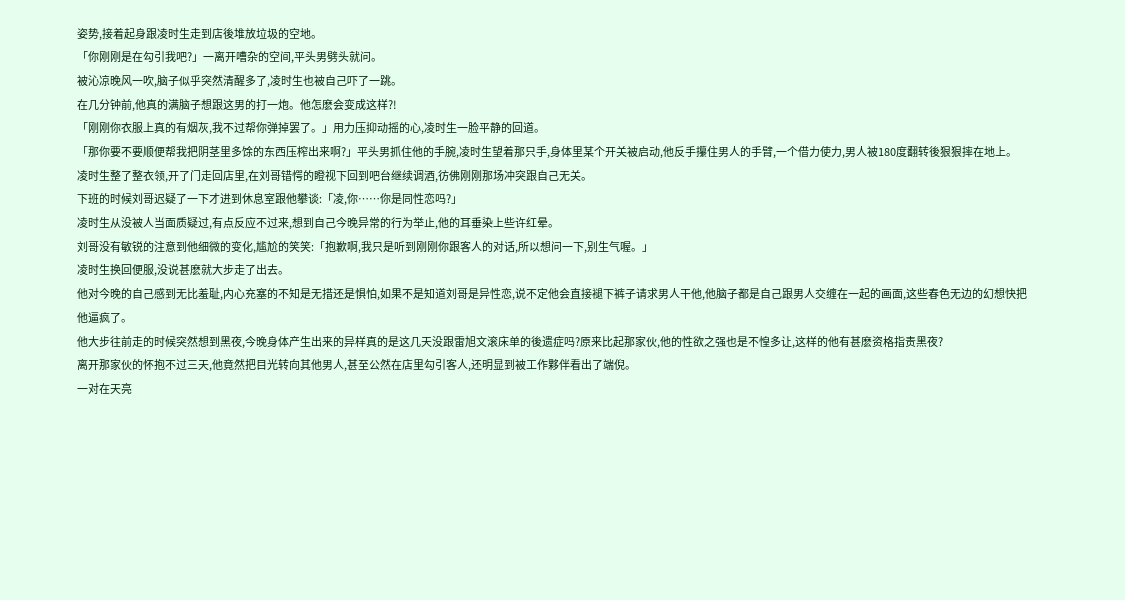姿势,接着起身跟凌时生走到店後堆放垃圾的空地。
「你刚刚是在勾引我吧?」一离开嘈杂的空间,平头男劈头就问。
被沁凉晚风一吹,脑子似乎突然清醒多了,凌时生也被自己吓了一跳。
在几分钟前,他真的满脑子想跟这男的打一炮。他怎麽会变成这样?!
「刚刚你衣服上真的有烟灰,我不过帮你弹掉罢了。」用力压抑动摇的心,凌时生一脸平静的回道。
「那你要不要顺便帮我把阴茎里多馀的东西压榨出来啊?」平头男抓住他的手腕,凌时生望着那只手,身体里某个开关被启动,他反手攥住男人的手臂,一个借力使力,男人被180度翻转後狠狠摔在地上。
凌时生整了整衣领,开了门走回店里,在刘哥错愕的瞪视下回到吧台继续调酒,彷佛刚刚那场冲突跟自己无关。
下班的时候刘哥迟疑了一下才进到休息室跟他攀谈:「凌,你……你是同性恋吗?」
凌时生从没被人当面质疑过,有点反应不过来,想到自己今晚异常的行为举止,他的耳垂染上些许红晕。
刘哥没有敏锐的注意到他细微的变化,尴尬的笑笑:「抱歉啊,我只是听到刚刚你跟客人的对话,所以想问一下,别生气喔。」
凌时生换回便服,没说甚麽就大步走了出去。
他对今晚的自己感到无比羞耻,内心充塞的不知是无措还是惧怕,如果不是知道刘哥是异性恋,说不定他会直接褪下裤子请求男人干他,他脑子都是自己跟男人交缠在一起的画面,这些春色无边的幻想快把他逼疯了。
他大步往前走的时候突然想到黑夜,今晚身体产生出来的异样真的是这几天没跟雷旭文滚床单的後遗症吗?原来比起那家伙,他的性欲之强也是不惶多让,这样的他有甚麽资格指责黑夜?
离开那家伙的怀抱不过三天,他竟然把目光转向其他男人,甚至公然在店里勾引客人,还明显到被工作夥伴看出了端倪。
一对在天亮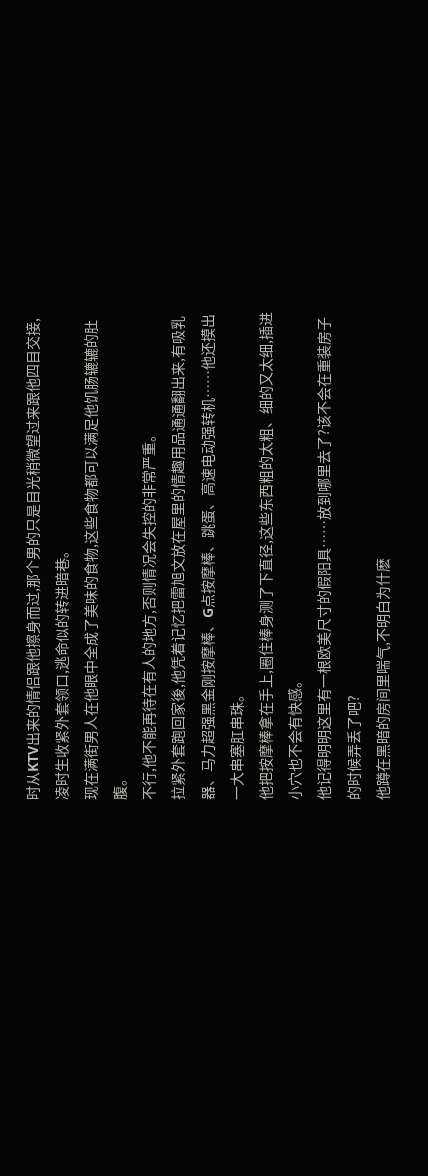时从KTV出来的情侣跟他擦身而过,那个男的只是目光稍微望过来跟他四目交接,凌时生收紧外套领口,逃命似的转进暗巷。
现在满街男人在他眼中全成了美味的食物,这些食物都可以满足他饥肠辘辘的肚腹。
不行,他不能再待在有人的地方,否则情况会失控的非常严重。
拉紧外套跑回家後,他凭着记忆把雷旭文放在屋里的情趣用品通通翻出来,有吸乳器、马力超强黑金刚按摩棒、G点按摩棒、跳蛋、高速电动强转机……他还摸出一大串塞肛串珠。
他把按摩棒拿在手上,圈住棒身测了下直径,这些东西粗的太粗、细的又太细,插进小穴也不会有快感。
他记得明明这里有一根欧美尺寸的假阳具……放到哪里去了?该不会在重装房子的时候弄丢了吧?
他蹲在黑暗的房间里喘气,不明白为什麽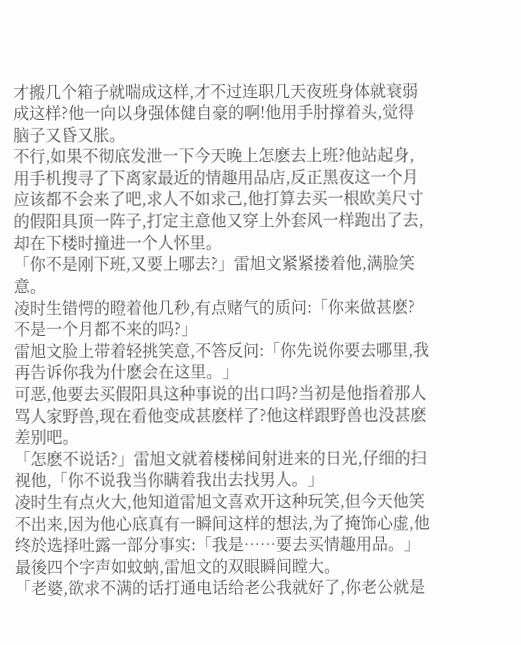才搬几个箱子就喘成这样,才不过连职几天夜班身体就衰弱成这样?他一向以身强体健自豪的啊!他用手肘撑着头,觉得脑子又昏又胀。
不行,如果不彻底发泄一下今天晚上怎麽去上班?他站起身,用手机搜寻了下离家最近的情趣用品店,反正黑夜这一个月应该都不会来了吧,求人不如求己,他打算去买一根欧美尺寸的假阳具顶一阵子,打定主意他又穿上外套风一样跑出了去,却在下楼时撞进一个人怀里。
「你不是刚下班,又要上哪去?」雷旭文紧紧搂着他,满脸笑意。
凌时生错愕的瞪着他几秒,有点赌气的质问:「你来做甚麽?不是一个月都不来的吗?」
雷旭文脸上带着轻挑笑意,不答反问:「你先说你要去哪里,我再告诉你我为什麽会在这里。」
可恶,他要去买假阳具这种事说的出口吗?当初是他指着那人骂人家野兽,现在看他变成甚麽样了?他这样跟野兽也没甚麽差别吧。
「怎麽不说话?」雷旭文就着楼梯间射进来的日光,仔细的扫视他,「你不说我当你瞒着我出去找男人。」
凌时生有点火大,他知道雷旭文喜欢开这种玩笑,但今天他笑不出来,因为他心底真有一瞬间这样的想法,为了掩饰心虚,他终於选择吐露一部分事实:「我是……要去买情趣用品。」最後四个字声如蚊蚋,雷旭文的双眼瞬间瞠大。
「老婆,欲求不满的话打通电话给老公我就好了,你老公就是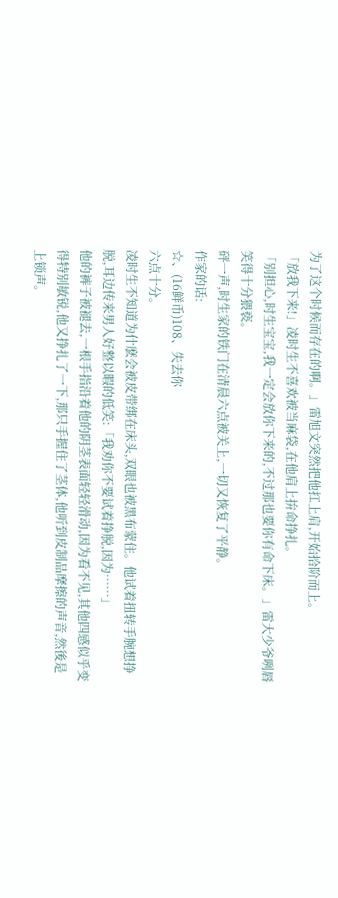为了这个时候而存在的啊。」雷旭文突然把他扛上肩,开始拾阶而上。
「放我下来!」凌时生不喜欢被当麻袋,在他肩上拚命挣扎。
「别担心,时生宝宝,我一定会放你下来的,不过那也要你有命下床。」雷大少爷咧唇笑得十分猥亵。
砰一声,时生家的铁门在清晨六点被关上,一切又恢复了平静。
作家的话:
☆、(16鲜币)108、失去你
六点十分。
凌时生不知道为什麽会被皮带绑在床头,双眼也被黑布蒙住。他试着扭转手腕想挣脱,耳边传来男人好整以暇的低笑:「我劝你不要试着挣脱,因为……」
他的裤子被褪去,一根手指沿着他的阴茎表面轻轻滑动,因为看不见,其他四感似乎变得特别敏锐,他又挣扎了一下,那只手握住了茎体,他听到皮制品摩擦的声音,然後是上锁声。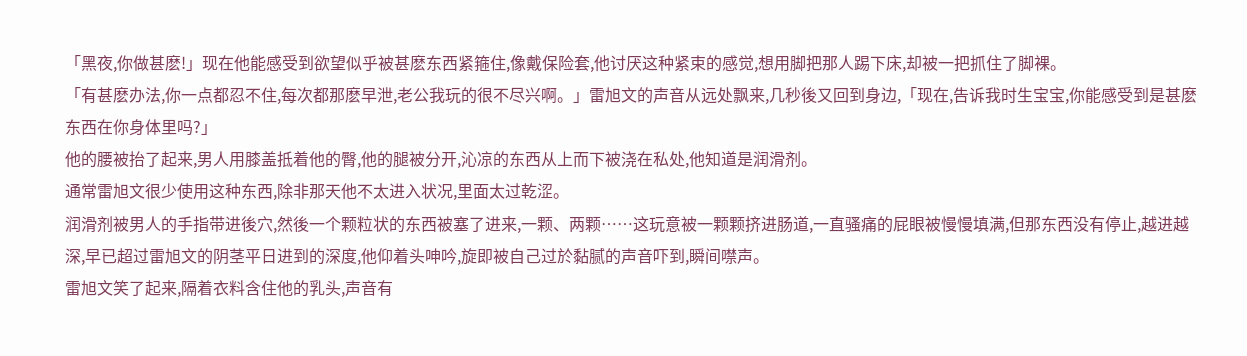「黑夜,你做甚麽!」现在他能感受到欲望似乎被甚麽东西紧箍住,像戴保险套,他讨厌这种紧束的感觉,想用脚把那人踢下床,却被一把抓住了脚裸。
「有甚麽办法,你一点都忍不住,每次都那麽早泄,老公我玩的很不尽兴啊。」雷旭文的声音从远处飘来,几秒後又回到身边,「现在,告诉我时生宝宝,你能感受到是甚麽东西在你身体里吗?」
他的腰被抬了起来,男人用膝盖抵着他的臀,他的腿被分开,沁凉的东西从上而下被浇在私处,他知道是润滑剂。
通常雷旭文很少使用这种东西,除非那天他不太进入状况,里面太过乾涩。
润滑剂被男人的手指带进後穴,然後一个颗粒状的东西被塞了进来,一颗、两颗……这玩意被一颗颗挤进肠道,一直骚痛的屁眼被慢慢填满,但那东西没有停止,越进越深,早已超过雷旭文的阴茎平日进到的深度,他仰着头呻吟,旋即被自己过於黏腻的声音吓到,瞬间噤声。
雷旭文笑了起来,隔着衣料含住他的乳头,声音有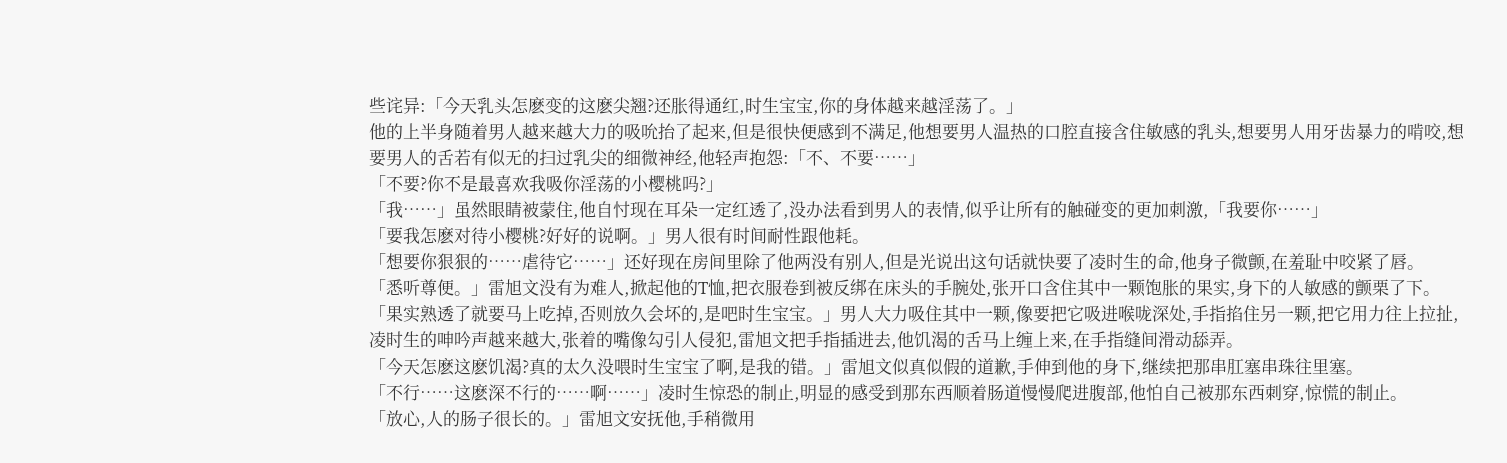些诧异:「今天乳头怎麽变的这麽尖翘?还胀得通红,时生宝宝,你的身体越来越淫荡了。」
他的上半身随着男人越来越大力的吸吮抬了起来,但是很快便感到不满足,他想要男人温热的口腔直接含住敏感的乳头,想要男人用牙齿暴力的啃咬,想要男人的舌若有似无的扫过乳尖的细微神经,他轻声抱怨:「不、不要……」
「不要?你不是最喜欢我吸你淫荡的小樱桃吗?」
「我……」虽然眼睛被蒙住,他自忖现在耳朵一定红透了,没办法看到男人的表情,似乎让所有的触碰变的更加刺激,「我要你……」
「要我怎麽对待小樱桃?好好的说啊。」男人很有时间耐性跟他耗。
「想要你狠狠的……虐待它……」还好现在房间里除了他两没有别人,但是光说出这句话就快要了凌时生的命,他身子微颤,在羞耻中咬紧了唇。
「悉听尊便。」雷旭文没有为难人,掀起他的T恤,把衣服卷到被反绑在床头的手腕处,张开口含住其中一颗饱胀的果实,身下的人敏感的颤栗了下。
「果实熟透了就要马上吃掉,否则放久会坏的,是吧时生宝宝。」男人大力吸住其中一颗,像要把它吸进喉咙深处,手指掐住另一颗,把它用力往上拉扯,凌时生的呻吟声越来越大,张着的嘴像勾引人侵犯,雷旭文把手指插进去,他饥渴的舌马上缠上来,在手指缝间滑动舔弄。
「今天怎麽这麽饥渴?真的太久没喂时生宝宝了啊,是我的错。」雷旭文似真似假的道歉,手伸到他的身下,继续把那串肛塞串珠往里塞。
「不行……这麽深不行的……啊……」凌时生惊恐的制止,明显的感受到那东西顺着肠道慢慢爬进腹部,他怕自己被那东西刺穿,惊慌的制止。
「放心,人的肠子很长的。」雷旭文安抚他,手稍微用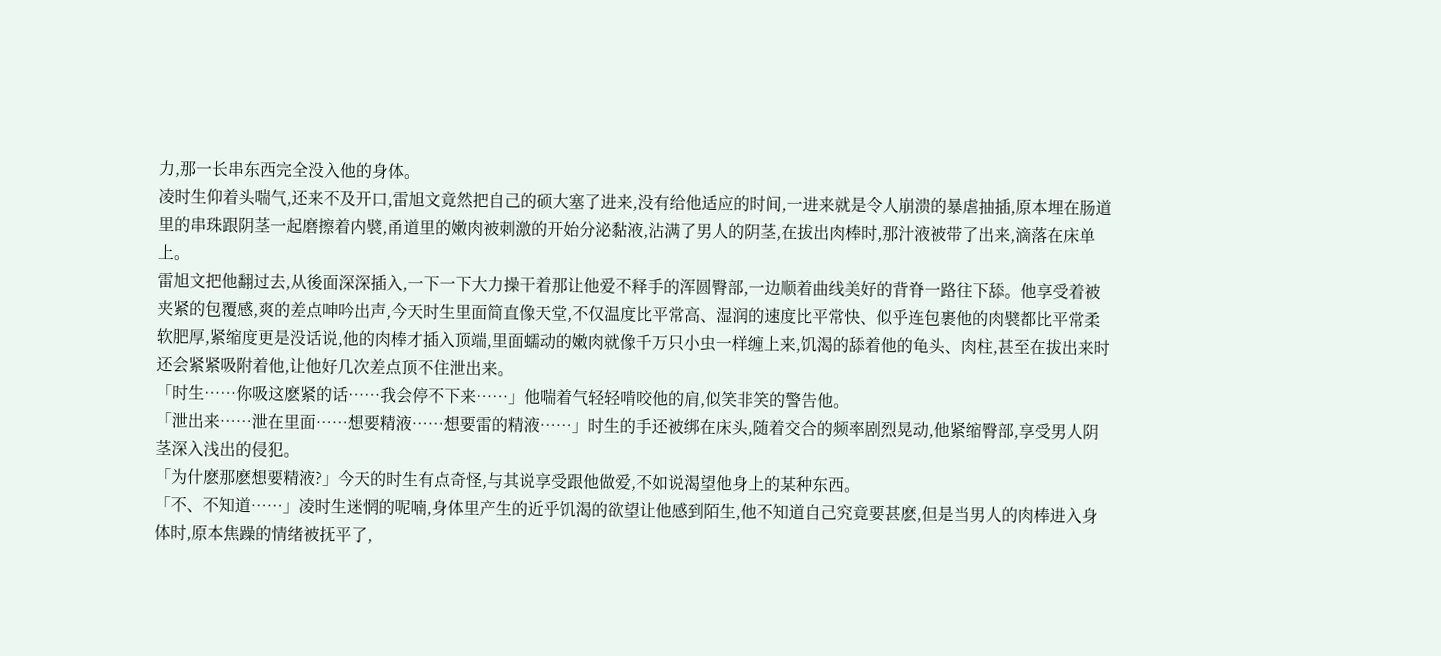力,那一长串东西完全没入他的身体。
凌时生仰着头喘气,还来不及开口,雷旭文竟然把自己的硕大塞了进来,没有给他适应的时间,一进来就是令人崩溃的暴虐抽插,原本埋在肠道里的串珠跟阴茎一起磨擦着内襞,甬道里的嫩肉被刺激的开始分泌黏液,沾满了男人的阴茎,在拔出肉棒时,那汁液被带了出来,滴落在床单上。
雷旭文把他翻过去,从後面深深插入,一下一下大力操干着那让他爱不释手的浑圆臀部,一边顺着曲线美好的背脊一路往下舔。他享受着被夹紧的包覆感,爽的差点呻吟出声,今天时生里面简直像天堂,不仅温度比平常高、湿润的速度比平常快、似乎连包裹他的肉襞都比平常柔软肥厚,紧缩度更是没话说,他的肉棒才插入顶端,里面蠕动的嫩肉就像千万只小虫一样缠上来,饥渴的舔着他的龟头、肉柱,甚至在拔出来时还会紧紧吸附着他,让他好几次差点顶不住泄出来。
「时生……你吸这麽紧的话……我会停不下来……」他喘着气轻轻啃咬他的肩,似笑非笑的警告他。
「泄出来……泄在里面……想要精液……想要雷的精液……」时生的手还被绑在床头,随着交合的频率剧烈晃动,他紧缩臀部,享受男人阴茎深入浅出的侵犯。
「为什麽那麽想要精液?」今天的时生有点奇怪,与其说享受跟他做爱,不如说渴望他身上的某种东西。
「不、不知道……」凌时生迷惘的呢喃,身体里产生的近乎饥渴的欲望让他感到陌生,他不知道自己究竟要甚麽,但是当男人的肉棒进入身体时,原本焦躁的情绪被抚平了,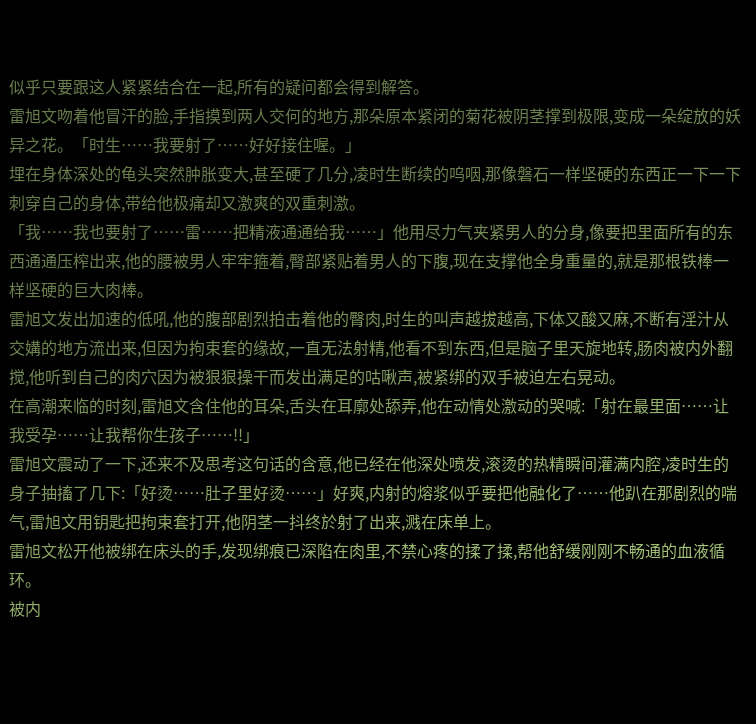似乎只要跟这人紧紧结合在一起,所有的疑问都会得到解答。
雷旭文吻着他冒汗的脸,手指摸到两人交何的地方,那朵原本紧闭的菊花被阴茎撑到极限,变成一朵绽放的妖异之花。「时生……我要射了……好好接住喔。」
埋在身体深处的龟头突然肿胀变大,甚至硬了几分,凌时生断续的呜咽,那像磐石一样坚硬的东西正一下一下刺穿自己的身体,带给他极痛却又激爽的双重刺激。
「我……我也要射了……雷……把精液通通给我……」他用尽力气夹紧男人的分身,像要把里面所有的东西通通压榨出来,他的腰被男人牢牢箍着,臀部紧贴着男人的下腹,现在支撑他全身重量的,就是那根铁棒一样坚硬的巨大肉棒。
雷旭文发出加速的低吼,他的腹部剧烈拍击着他的臀肉,时生的叫声越拔越高,下体又酸又麻,不断有淫汁从交媾的地方流出来,但因为拘束套的缘故,一直无法射精,他看不到东西,但是脑子里天旋地转,肠肉被内外翻搅,他听到自己的肉穴因为被狠狠操干而发出满足的咕啾声,被紧绑的双手被迫左右晃动。
在高潮来临的时刻,雷旭文含住他的耳朵,舌头在耳廓处舔弄,他在动情处激动的哭喊:「射在最里面……让我受孕……让我帮你生孩子……!!」
雷旭文震动了一下,还来不及思考这句话的含意,他已经在他深处喷发,滚烫的热精瞬间灌满内腔,凌时生的身子抽搐了几下:「好烫……肚子里好烫……」好爽,内射的熔浆似乎要把他融化了……他趴在那剧烈的喘气,雷旭文用钥匙把拘束套打开,他阴茎一抖终於射了出来,溅在床单上。
雷旭文松开他被绑在床头的手,发现绑痕已深陷在肉里,不禁心疼的揉了揉,帮他舒缓刚刚不畅通的血液循环。
被内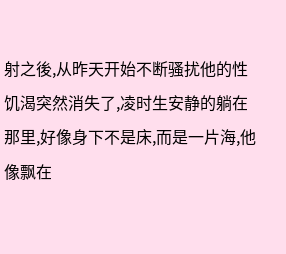射之後,从昨天开始不断骚扰他的性饥渴突然消失了,凌时生安静的躺在那里,好像身下不是床,而是一片海,他像飘在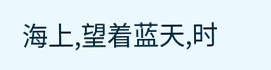海上,望着蓝天,时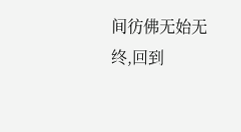间彷佛无始无终,回到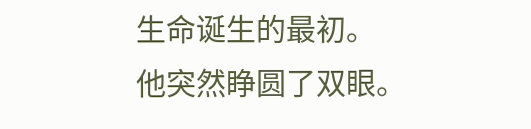生命诞生的最初。
他突然睁圆了双眼。